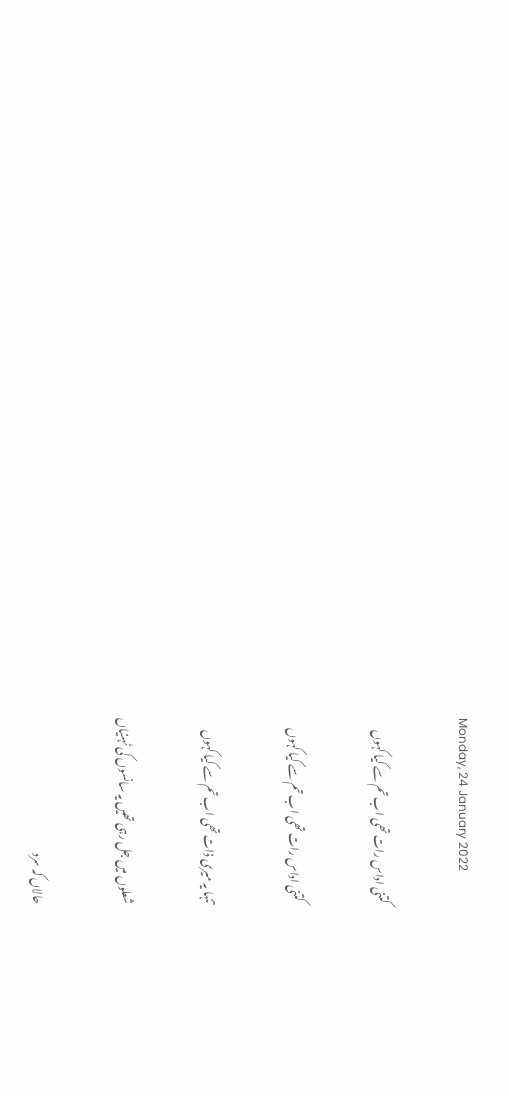Monday, 24 January 2022

کتنی اداس رات تھی اب تم سے کیا کہوں

 کتنی اداس رات تھی اب تم سے کیا کہوں

تنہا یہ میری ذات تھی اب تم سے کیا کہوں

شعلوں میں جل رہی تھیں یہ سانسوں کی ٹہنیاں

حالاں کہ سرد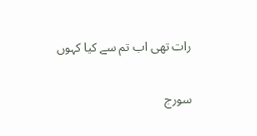رات تھی اب تم سے کیا کہوں

سورج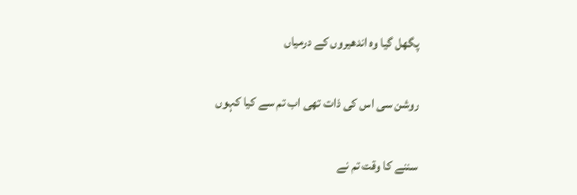پگھل گیا وہ اندھیروں کے درمیاں

روشن سی اس کی ذات تھی اب تم سے کیا کہوں

سننے کا وقت تم نے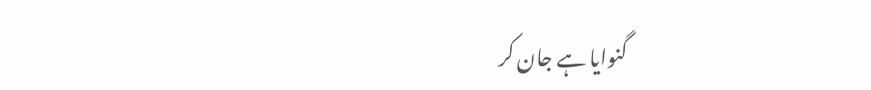گنوایا ہے جان کر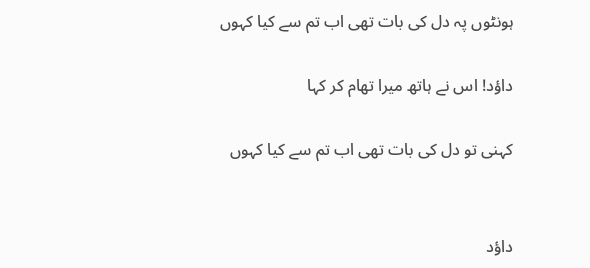ہونٹوں پہ دل کی بات تھی اب تم سے کیا کہوں

داؤد! اس نے ہاتھ میرا تھام کر کہا

کہنی تو دل کی بات تھی اب تم سے کیا کہوں


داؤد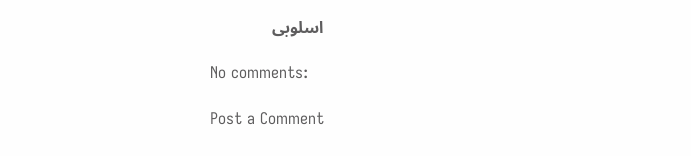اسلوبی

No comments:

Post a Comment